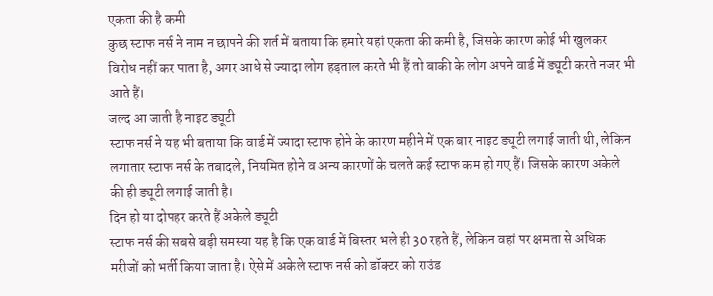एकता की है कमी
कुछ स्टाफ नर्स ने नाम न छापने की शर्त में बताया कि हमारे यहां एकता की कमी है, जिसके कारण कोई भी खुलकर विरोध नहीं कर पाता है, अगर आधे से ज्यादा लोग हड़ताल करते भी हैं तो बाकी के लोग अपने वार्ड में ड्यूटी करते नजर भी आते हैं।
जल्द आ जाती है नाइट ड्यूटी
स्टाफ नर्स ने यह भी बताया कि वार्ड में ज्यादा स्टाफ होने के कारण महीने में एक बार नाइट ड्यूटी लगाई जाती थी, लेकिन लगातार स्टाफ नर्स के तबादले, नियमित होने व अन्य कारणों के चलते कई स्टाफ कम हो गए हैं। जिसके कारण अकेले की ही ड्यूटी लगाई जाती है।
दिन हो या दोपहर करते हैं अकेले ड्यूटी
स्टाफ नर्स की सबसे बड़ी समस्या यह है कि एक वार्ड में बिस्तर भले ही 30 रहते हैं, लेकिन वहां पर क्षमता से अधिक मरीजों को भर्ती किया जाता है। ऐसे में अकेले स्टाफ नर्स को डॉक्टर को राउंड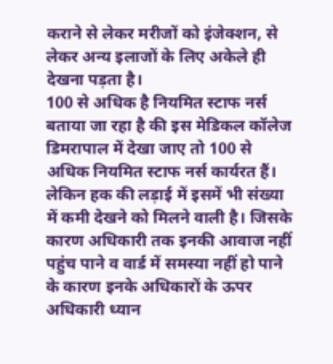कराने से लेकर मरीजों को इंजेक्शन, से लेकर अन्य इलाजों के लिए अकेले ही देखना पड़ता है।
100 से अधिक है नियमित स्टाफ नर्स
बताया जा रहा है की इस मेडिकल कॉलेज डिमरापाल में देखा जाए तो 100 से अधिक नियमित स्टाफ नर्स कार्यरत हैं। लेकिन हक की लड़ाई में इसमें भी संख्या में कमी देखने को मिलने वाली है। जिसके कारण अधिकारी तक इनकी आवाज नहीं पहुंच पाने व वार्ड में समस्या नहीं हो पाने के कारण इनके अधिकारों के ऊपर अधिकारी ध्यान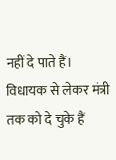नहीं दे पाते हैं।
विधायक से लेकर मंत्री तक को दे चुके हैं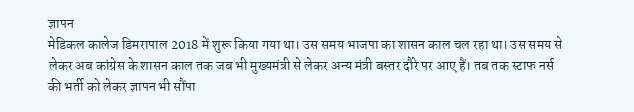ज्ञापन
मेडिकल कालेज डिमरापाल 2018 में शुरू किया गया था। उस समय भाजपा का शासन काल चल रहा था। उस समय से लेकर अब कांग्रेस के शासन काल तक जब भी मुख्यमंत्री से लेकर अन्य मंत्री बस्तर दौरे पर आए हैं। तब तक स्टाफ नर्स की भर्ती को लेकर ज्ञापन भी सौंपा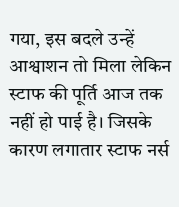गया, इस बदले उन्हें आश्वाशन तो मिला लेकिन स्टाफ की पूर्ति आज तक नहीं हो पाई है। जिसके कारण लगातार स्टाफ नर्स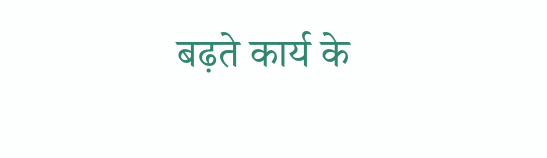बढ़ते कार्य के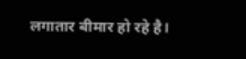लगातार बीमार हो रहे है।